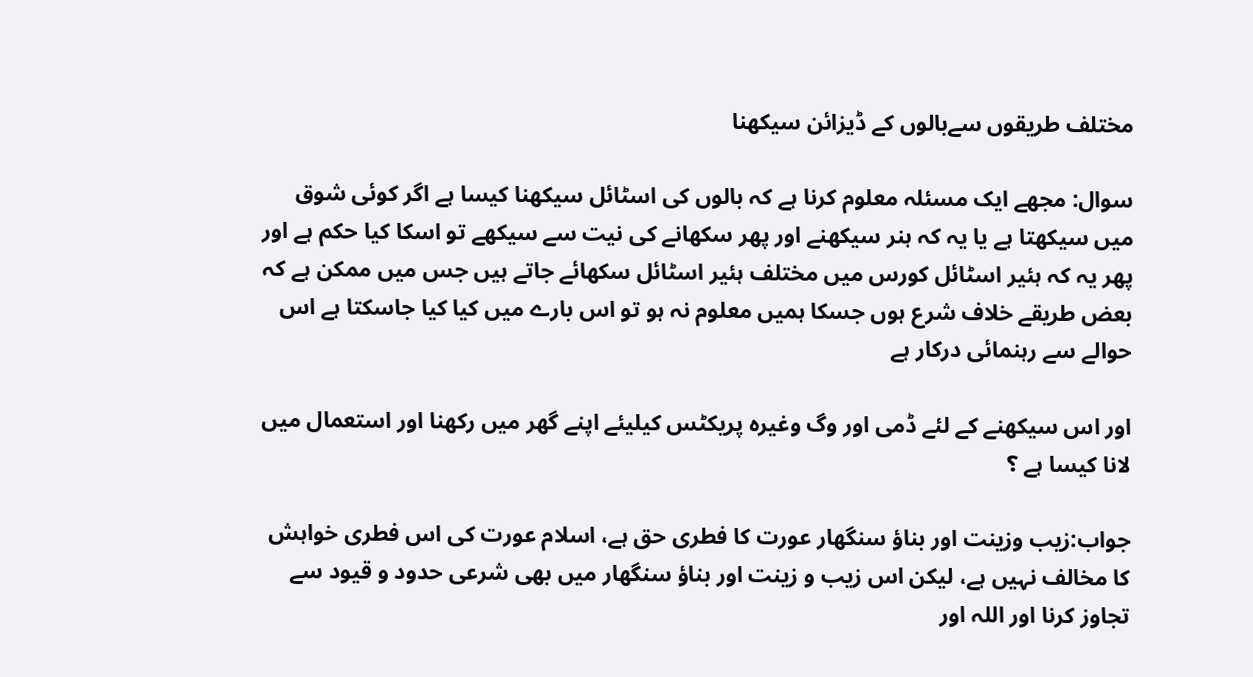مختلف طریقوں سےبالوں کے ڈیزائن سیکھنا

سوال: مجھے ایک مسئلہ معلوم کرنا ہے کہ بالوں کی اسٹائل سیکھنا کیسا ہے اگر کوئی شوق میں سیکھتا ہے یا یہ کہ ہنر سیکھنے اور پھر سکھانے کی نیت سے سیکھے تو اسکا کیا حکم ہے اور پھر یہ کہ ہئیر اسٹائل کورس میں مختلف ہئیر اسٹائل سکھائے جاتے ہیں جس میں ممکن ہے کہ بعض طریقے خلاف شرع ہوں جسکا ہمیں معلوم نہ ہو تو اس بارے میں کیا کیا جاسکتا ہے اس حوالے سے رہنمائی درکار ہے

اور اس سیکھنے کے لئے ڈمی اور وگ وغیرہ پریکٹس کیلیئے اپنے گھر میں رکھنا اور استعمال میں لانا کیسا ہے ؟

جواب:زیب وزینت اور بناؤ سنگھار عورت کا فطری حق ہے، اسلام عورت کی اس فطری خواہش کا مخالف نہیں ہے، لیکن اس زیب و زینت اور بناؤ سنگھار میں بھی شرعی حدود و قیود سے تجاوز کرنا اور اللہ اور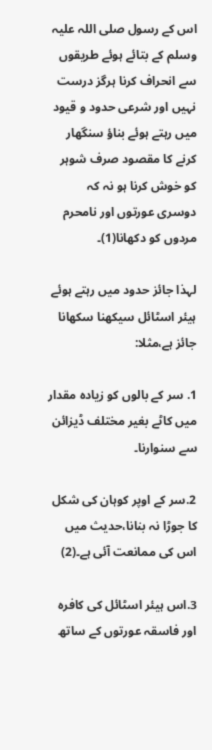اس کے رسول صلی اللہ علیہ وسلم کے بتائے ہوئے طریقوں سے انحراف کرنا ہرگز درست نہیں اور شرعی حدود و قیود میں رہتے ہوئے بناؤ سنگھار کرنے کا مقصود صرف شوہر کو خوش کرنا ہو نہ کہ دوسری عورتوں اور نامحرم مردوں کو دکھانا(1)۔

لہذا جائز حدود میں رہتے ہوئے ہیئر اسٹائل سیکھنا سکھانا جائز ہے،مثلا:

1. سر کے بالوں کو زیادہ مقدار میں کاٹے بغیر مختلف ڈیزائن سے سنوارنا۔

2.سر کے اوپر کوہان کی شکل کا جوڑا نہ بنانا،حدیث میں اس کی ممانعت آئی ہے۔(2)

3.اس ہیئر اسٹائل کی کافرہ اور فاسقہ عورتوں کے ساتھ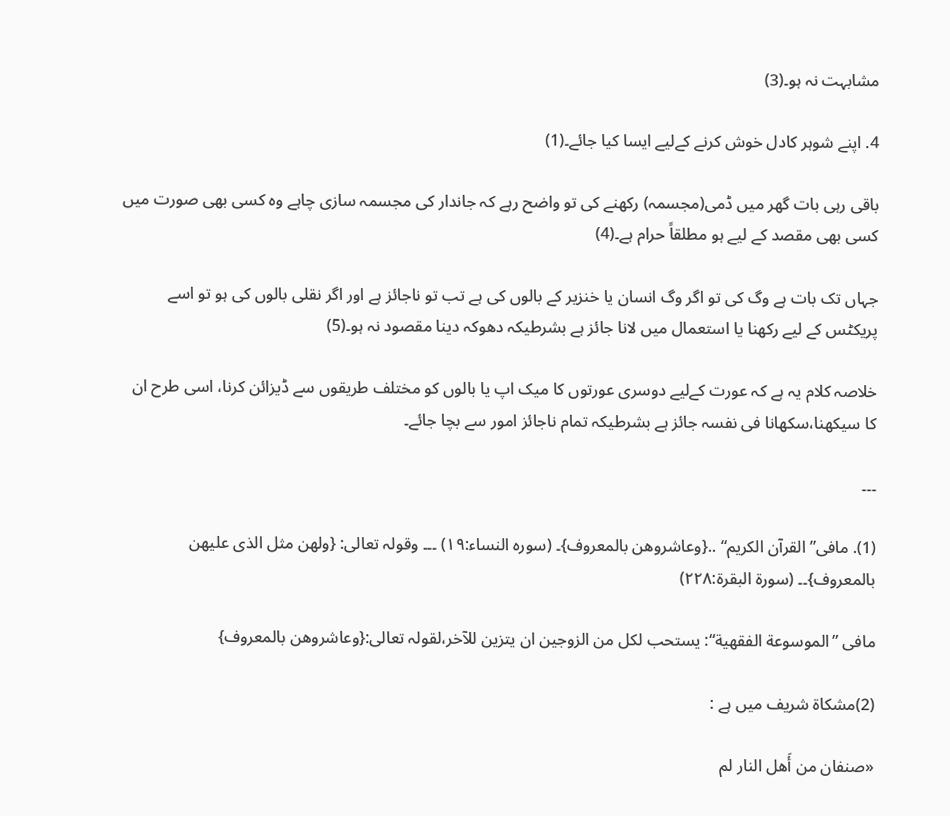مشابہت نہ ہو۔(3)

4. اپنے شوہر کادل خوش کرنے کےلیے ایسا کیا جائے۔(1)

باقی رہی بات گھر میں ڈمی(مجسمہ) رکھنے کی تو واضح رہے کہ جاندار کی مجسمہ سازی چاہے وہ کسی بھی صورت میں کسی بھی مقصد کے لیے ہو مطلقاً حرام ہے۔(4)

جہاں تک بات ہے وگ کی تو اگر وگ انسان یا خنزیر کے بالوں کی ہے تب تو ناجائز ہے اور اگر نقلی بالوں کی ہو تو اسے پریکٹس کے لیے رکھنا یا استعمال میں لانا جائز ہے بشرطیکہ دھوکہ دینا مقصود نہ ہو۔(5)

خلاصہ کلام یہ ہے کہ عورت کےلیے دوسری عورتوں کا میک اپ یا بالوں کو مختلف طریقوں سے ڈیزائن کرنا، اسی طرح ان کا سیکھنا،سکھانا فی نفسہ جائز ہے بشرطیکہ تمام ناجائز امور سے بچا جائے۔

۔۔۔

(1). مافی”القرآن الکریم“ ..{وعاشروھن بالمعروف}۔ (سورہ النساء:١٩) ۔۔۔ وقولہ تعالی: {ولھن مثل الذی علیھن بالمعروف}۔۔ (سورة البقرة:٢٢٨)

مافی ”الموسوعة الفقھیة“: یستحب لکل من الزوجین ان یتزین للآخر،لقولہ تعالی:{وعاشروھن بالمعروف}

(2)مشکاۃ شریف میں ہے :

«صنفان من أَهل النار لم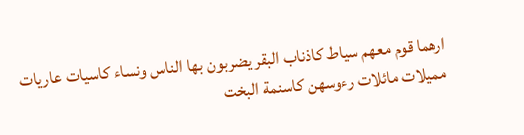ارھما قوم معھم سیاط كاذناب البقر يضربون بها الناس ونساء كاسيات عاريات مميلات مائلات رءوسهن كاسنمة البخت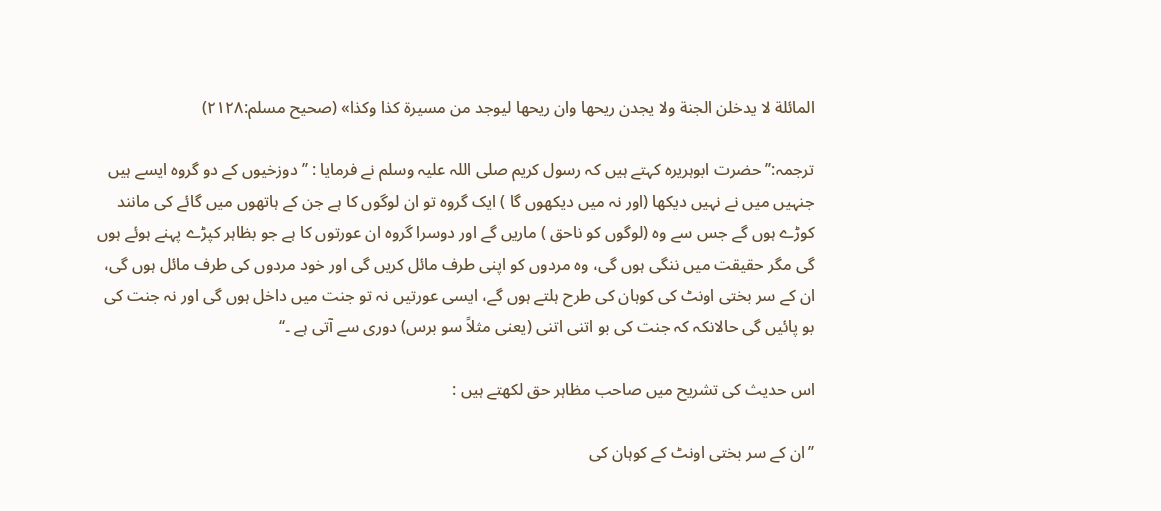المائلة لا يدخلن الجنة ولا يجدن ریحها وان ريحها ليوجد من مسيرة كذا وكذا» (صحیح مسلم:۲۱۲۸)

ترجمہ:’’ حضرت ابوہریرہ کہتے ہیں کہ رسول کریم صلی اللہ علیہ وسلم نے فرمایا : ’’ دوزخیوں کے دو گروہ ایسے ہیں جنہیں میں نے نہیں دیکھا (اور نہ میں دیکھوں گا ) ایک گروہ تو ان لوگوں کا ہے جن کے ہاتھوں میں گائے کی مانند کوڑے ہوں گے جس سے وہ (لوگوں کو ناحق ) ماریں گے اور دوسرا گروہ ان عورتوں کا ہے جو بظاہر کپڑے پہنے ہوئے ہوں گی مگر حقیقت میں ننگی ہوں گی، وہ مردوں کو اپنی طرف مائل کریں گی اور خود مردوں کی طرف مائل ہوں گی، ان کے سر بختی اونٹ کی کوہان کی طرح ہلتے ہوں گے، ایسی عورتیں نہ تو جنت میں داخل ہوں گی اور نہ جنت کی بو پائیں گی حالانکہ کہ جنت کی بو اتنی اتنی (یعنی مثلاً سو برس) دوری سے آتی ہے ۔‘‘

اس حدیث کی تشریح میں صاحب مظاہر حق لکھتے ہیں :

’’ان کے سر بختی اونٹ کے کوہان کی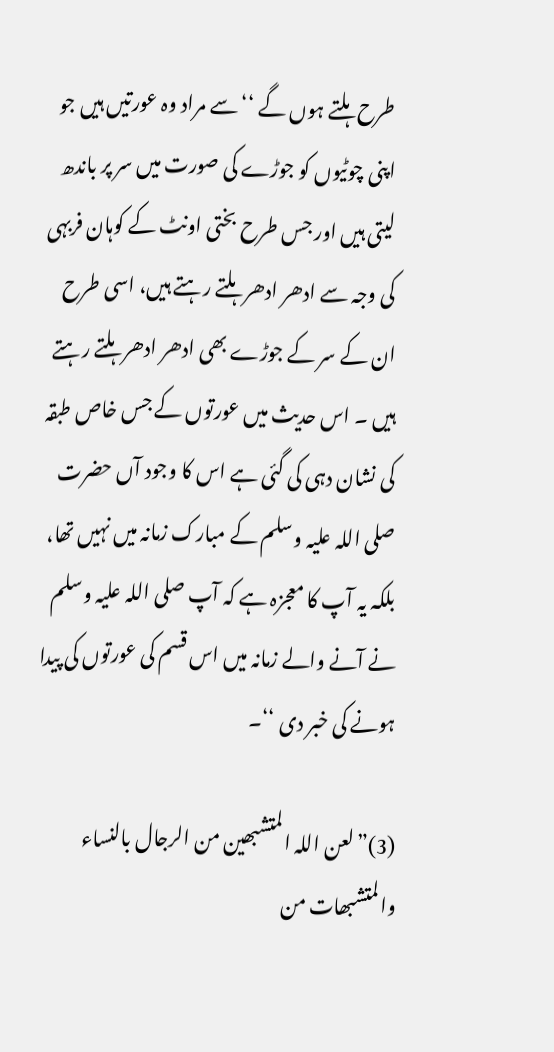طرح ہلتے ہوں گے ‘‘ سے مراد وہ عورتیں ہیں جو اپنی چوٹیوں کو جوڑے کی صورت میں سر پر باندھ لیتی ہیں اور جس طرح بختی اونٹ کے کوہان فربہی کی وجہ سے ادھر ادھر ہلتے رہتے ہیں، اسی طرح ان کے سر کے جوڑے بھی ادھر ادھر ہلتے رہتے ہیں ۔ اس حدیث میں عورتوں کے جس خاص طبقہ کی نشان دہی کی گئی ہے اس کا وجود آں حضرت صلی اللہ علیہ وسلم کے مبارک زمانہ میں نہیں تھا، بلکہ یہ آپ کا معجزہ ہے کہ آپ صلی اللہ علیہ وسلم نے آنے والے زمانہ میں اس قسم کی عورتوں کی پیدا ہونے کی خبر دی ‘‘۔

(3)”لعن اللہ المتشبھین من الرجال بالنساء والمتشبھات من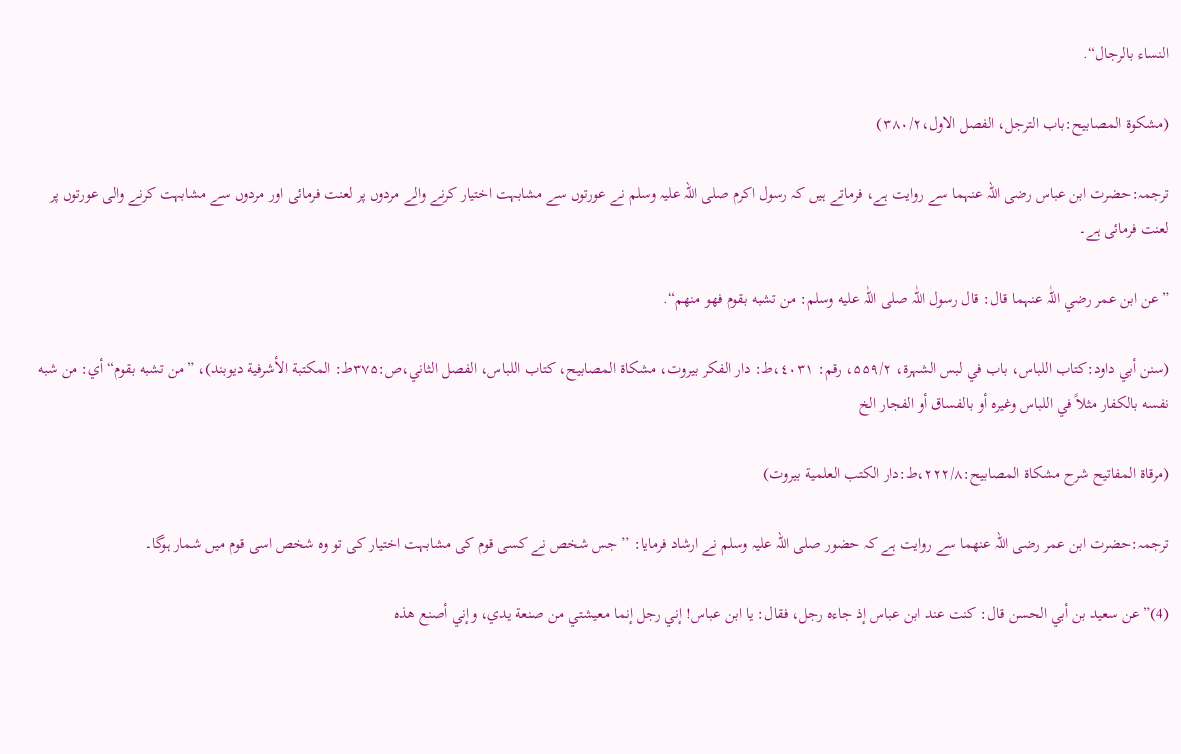النساء بالرجال“.

(مشکوة المصابیح:باب الترجل، الفصل الاول،٣٨٠/٢)

ترجمہ:حضرت ابن عباس رضی اللہ عنہما سے روایت ہے، فرماتے ہیں کہ رسول اکرم صلی اللہ علیہ وسلم نے عورتوں سے مشابہت اختیار کرنے والے مردوں پر لعنت فرمائی اور مردوں سے مشابہت کرنے والی عورتوں پر لعنت فرمائی ہے۔

”عن ابن عمر رضي اللّٰہ عنہما قال: قال رسول اللّٰہ صلی اللّٰہ علیه وسلم: من تشبه بقوم فھو منهم“.

(سنن أبي داود:کتاب اللباس، باب في لبس الشہرة، ۵۵٩/٢، رقم: ٤۰۳۱،ط: دار الفکر بیروت، مشکاة المصابیح، کتاب اللباس، الفصل الثاني،ص:۳۷۵ط: المکتبة الأشرفیة دیوبند)، ”من تشبه بقوم“أي: من شبه نفسه بالکفار مثلاً في اللباس وغیرہ أو بالفساق أو الفجار الخ

(مرقاة المفاتیح شرح مشکاة المصابیح:۲۲۲/٨،ط:دار الکتب العلمیة بیروت)

ترجمہ:حضرت ابن عمر رضی اللہ عنھما سے روایت ہے کہ حضور صلی اللہ علیہ وسلم نے ارشاد فرمایا: ’’جس شخص نے کسی قوم کی مشابہت اختیار کی تو وہ شخص اسی قوم میں شمار ہوگا۔

(4)”عن سعید بن أبي الحسن قال: كنت عند ابن عباس إذ جاءه رجل، فقال: يا ابن عباس! إني رجل إنما معيشتي من صنعة يدي، وإني أصنع هذه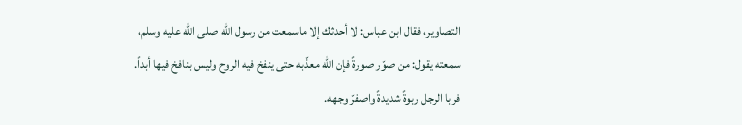التصاوير، فقال ابن عباس: لا أحدثك إلا ماسمعت من رسول الله صلى الله عليه وسلم، سمعته يقول: من صوّر صورةً فإن الله معذّبه حتى ينفخ فيه الروح وليس بنافخ فيها أبداً. فربا الرجل ربوةً شديدةً واصفرّ وجهه.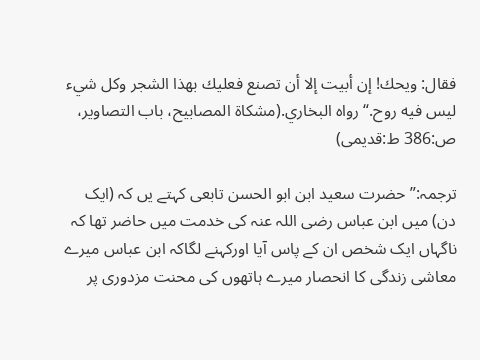فقال: ويحك! إن أبيت إلا أن تصنع فعليك بهذا الشجر وكل شيء ليس فيه روح.“ رواه البخاري.(مشکاۃ المصابیح، باب التصاویر، ص:386 ط:قدیمی)

ترجمہ:”حضرت سعید ابن ابو الحسن تابعی کہتے یں کہ (ایک دن) میں ابن عباس رضی اللہ عنہ کی خدمت میں حاضر تھا کہ ناگہاں ایک شخص ان کے پاس آیا اورکہنے لگاکہ ابن عباس میرے معاشی زندگی کا انحصار میرے ہاتھوں کی محنت مزدوری پر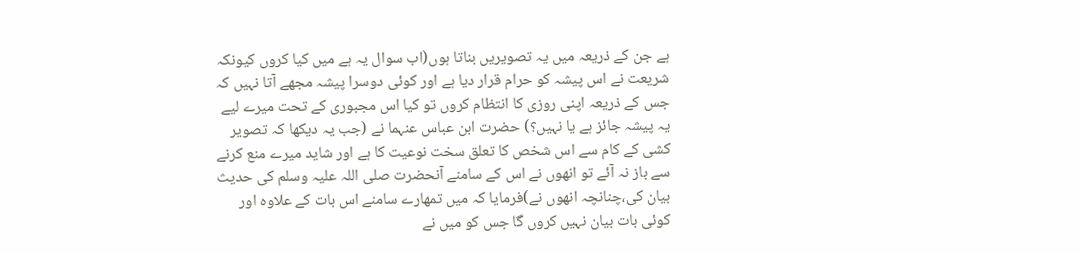ہے جن کے ذریعہ میں یہ تصویریں بناتا ہوں(اب سوال یہ ہے میں کیا کروں کیونکہ شریعت نے اس پیشہ کو حرام قرار دیا ہے اور کوئی دوسرا پیشہ مجھے آتا نہیں کہ جس کے ذریعہ اپنی روزی کا انتظام کروں تو کیا اس مجبوری کے تحت میرے لیے یہ پیشہ جائز ہے یا نہیں؟) حضرت ابن عباس عنہما نے (جب یہ دیکھا کہ تصویر کشی کے کام سے اس شخص کا تعلق سخت نوعیت کا ہے اور شاید میرے منع کرنے سے باز نہ آئے تو انھوں نے اس کے سامنے آنحضرت صلی اللہ علیہ وسلم کی حدیث بیان کی،چنانچہ انھوں نے)فرمایا کہ میں تمھارے سامنے اس بات کے علاوہ اور کوئی بات بیان نہیں کروں گا جس کو میں نے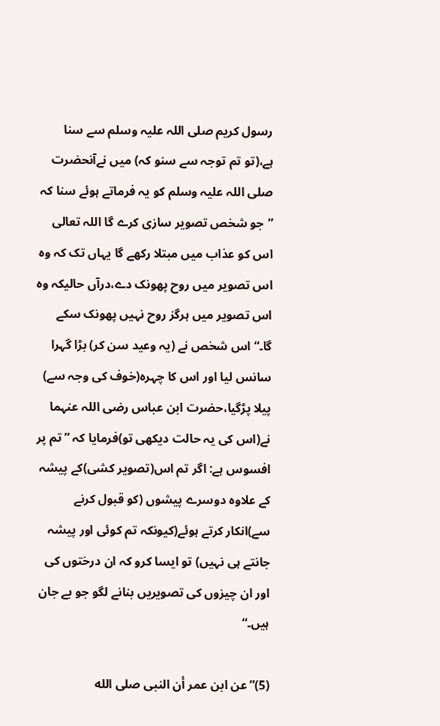رسول کریم صلی اللہ علیہ وسلم سے سنا ہے،(تو تم توجہ سے سنو کہ) میں نےآنحضرت صلی اللہ علیہ وسلم کو یہ فرماتے ہوئے سنا کہ ”جو شخص تصویر سازی کرے گا اللہ تعالی اس کو عذاب میں مبتلا رکھے گا یہاں تک کہ وہ اس تصویر میں روح پھونک دے،درآں حالیکہ وہ اس تصویر میں ہرگز روح نہیں پھونک سکے گا۔“اس شخص نے (یہ وعید سن کر) بڑا گہرا سانس لیا اور اس کا چہرہ(خوف کی وجہ سے) پیلا پڑگیا،حضرت ابن عباس رضی اللہ عنہما نے(اس کی یہ حالت دیکھی تو)فرمایا کہ ”تم پر افسوس ہے: اگر تم اس(تصویر کشی)کے پیشہ کے علاوہ دوسرے پیشوں (کو قبول کرنے سے)انکار کرتے ہوئے(کیونکہ تم کوئی اور پیشہ جانتے ہی نہیں) تو ایسا کرو کہ ان درختوں کی اور ان چیزوں کی تصویریں بنانے لگو جو بے جان ہیں۔“

(5)”عن ابن عمر أن النبی صلى الله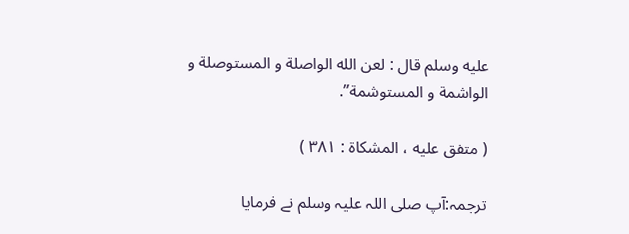عليه وسلم قال : لعن الله الواصلة و المستوصلة و الواشمة و المستوشمة”.

( متفق علیه ، المشکاة : ٣٨١ )

ترجمہ:آپ صلی اللہ علیہ وسلم نے فرمایا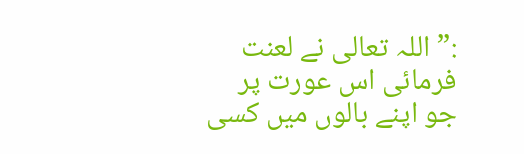:” اللہ تعالی نے لعنت فرمائی اس عورت پر جو اپنے بالوں میں کسی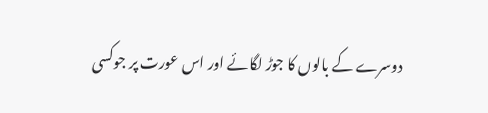دوسرے کے بالوں کا جوڑ لگائے اور اس عورت پر جوکسی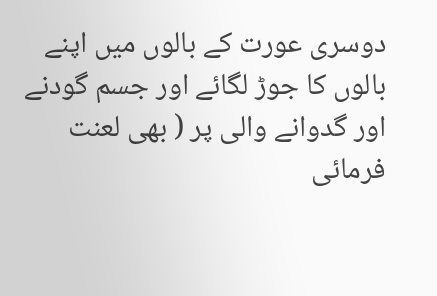دوسری عورت کے بالوں میں اپنے بالوں کا جوڑ لگائے اور جسم گودنے اور گدوانے والی پر ( بھی لعنت فرمائی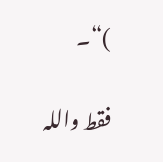)“۔

فقط واللہ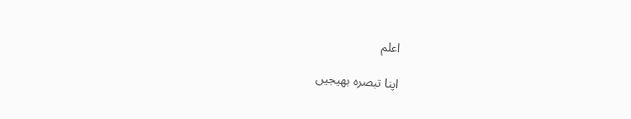اعلم

اپنا تبصرہ بھیجیں